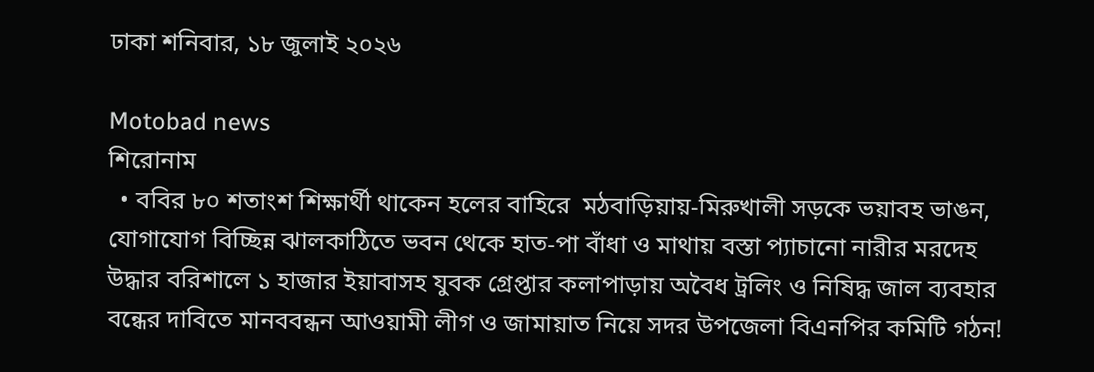ঢাকা শনিবার, ১৮ জুলাই ২০২৬

Motobad news
শিরোনাম
  • ববির ৮০ শতাংশ শিক্ষার্থী থাকেন হলের বাহিরে  মঠবাড়িয়ায়-মিরুখালী সড়কে ভয়াবহ ভাঙন, যোগাযোগ বিচ্ছিন্ন ঝালকাঠিতে ভবন থেকে হাত-পা বাঁধা ও মাথায় বস্তা প্যাচানো নারীর মরদেহ উদ্ধার বরিশালে ১ হাজার ইয়াবাসহ যুবক গ্রেপ্তার কলাপাড়ায় অবৈধ ট্রলিং ও নিষিদ্ধ জাল ব্যবহার বন্ধের দাবিতে মানববন্ধন আওয়ামী লীগ ও জামায়াত নিয়ে সদর উপজেলা বিএনপির কমিটি গঠন!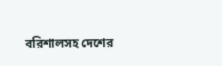বরিশালসহ দেশের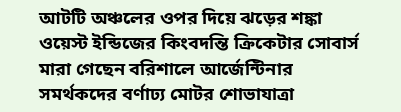আটটি অঞ্চলের ওপর দিয়ে ঝড়ের শঙ্কা ওয়েস্ট ইন্ডিজের কিংবদন্তি ক্রিকেটার সোবার্স মারা গেছেন বরিশালে আর্জেন্টিনার সমর্থকদের বর্ণাঢ্য মোটর শোভাযাত্রা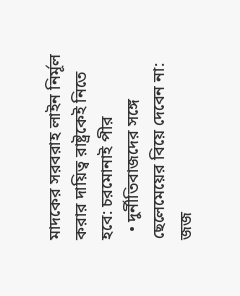মাদকের সরবরাহ লাইন নির্মূল করার দায়িত্ব রাষ্ট্রকেই নিতে হবে: চরমোনাই পীর
  • দুর্নীতিবাজদের সঙ্গে ছেলেমেয়ের বিয়ে দেবেন না: জজ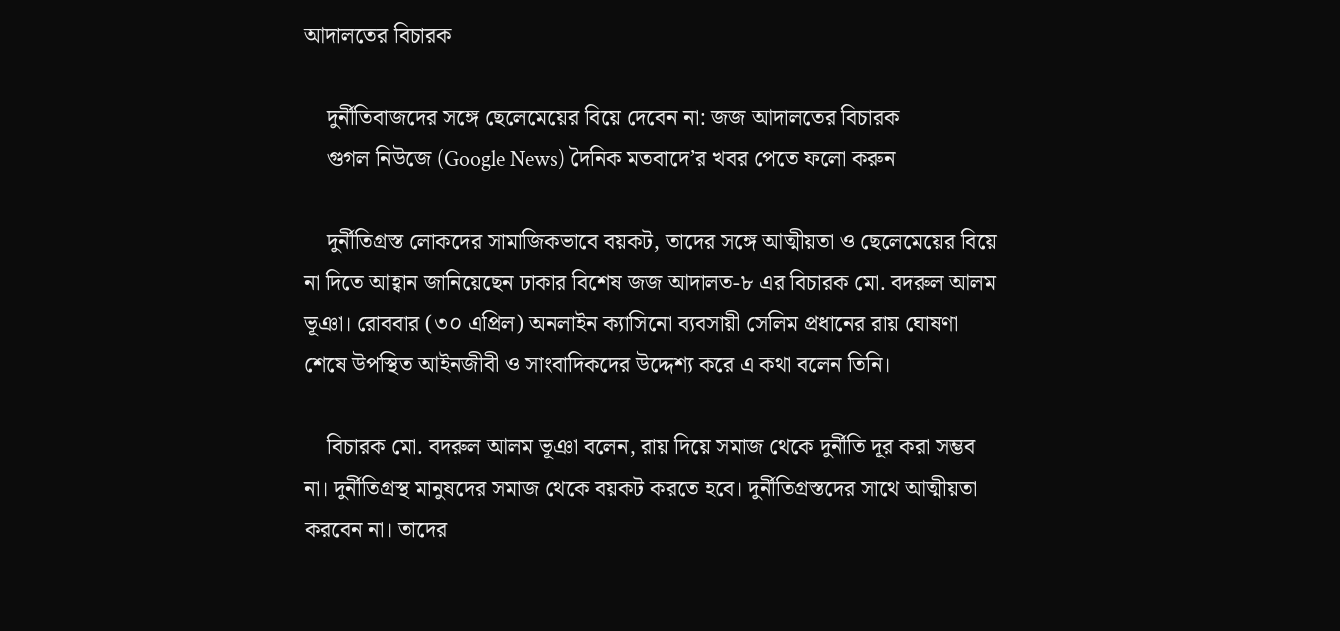আদালতের বিচারক

    দুর্নীতিবাজদের সঙ্গে ছেলেমেয়ের বিয়ে দেবেন না: জজ আদালতের বিচারক
    গুগল নিউজে (Google News) দৈনিক মতবাদে’র খবর পেতে ফলো করুন

    দুর্নীতিগ্রস্ত লোকদের সামাজিকভাবে বয়কট, তাদের সঙ্গে আত্মীয়তা ও ছেলেমেয়ের বিয়ে না দিতে আহ্বান জানিয়েছেন ঢাকার বিশেষ জজ আদালত-৮ এর বিচারক মো. বদরুল আলম ভূঞা। রোববার (৩০ এপ্রিল) অনলাইন ক্যাসিনো ব্যবসায়ী সেলিম প্রধানের রায় ঘোষণা শেষে উপস্থিত আইনজীবী ও সাংবাদিকদের উদ্দেশ্য করে এ কথা বলেন তিনি।

    বিচারক মো. বদরুল আলম ভূঞা বলেন, রায় দিয়ে সমাজ থেকে দুর্নীতি দূর করা সম্ভব না। দুর্নীতিগ্রস্থ মানুষদের সমাজ থেকে বয়কট করতে হবে। দুর্নীতিগ্রস্তদের সাথে আত্মীয়তা করবেন না। তাদের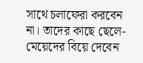সাথে চলাফেরা করবেন না। তাদের কাছে ছেলে-মেয়েদের বিয়ে দেবেন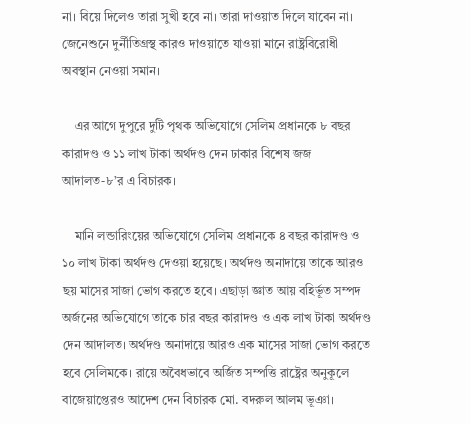না। বিয়ে দিলেও তারা সুখী হবে না। তারা দাওয়াত দিলে যাবেন না। জেনেশুনে দুর্নীতিগ্রস্থ কারও দাওয়াতে যাওয়া মানে রাষ্ট্রবিরোধী অবস্থান নেওয়া সমান।

    এর আগে দুপুরে দুটি পৃথক অভিযোগে সেলিম প্রধানকে ৮ বছর কারাদণ্ড ও ১১ লাখ টাকা অর্থদণ্ড দেন ঢাকার বিশেষ জজ আদালত-৮’র এ বিচারক।

    মানি লন্ডারিংয়ের অভিযোগে সেলিম প্রধানকে ৪ বছর কারাদণ্ড ও ১০ লাখ টাকা অর্থদণ্ড দেওয়া হয়েছে। অর্থদণ্ড অনাদায়ে তাকে আরও ছয় মাসের সাজা ভোগ করতে হবে। এছাড়া জ্ঞাত আয় বহির্ভূত সম্পদ অর্জনের অভিযোগে তাকে চার বছর কারাদণ্ড ও এক লাখ টাকা অর্থদণ্ড দেন আদালত। অর্থদণ্ড অনাদায়ে আরও এক মাসের সাজা ভোগ করতে হবে সেলিমকে। রায়ে অবৈধভাবে অর্জিত সম্পত্তি রাষ্ট্রের অনুকূলে বাজেয়াপ্তেরও আদেশ দেন বিচারক মো. বদরুল আলম ভূঞা।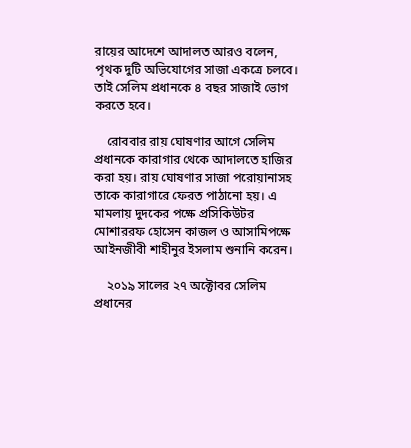রায়ের আদেশে আদালত আরও বলেন, পৃথক দুটি অভিযোগের সাজা একত্রে চলবে। তাই সেলিম প্রধানকে ৪ বছর সাজাই ভোগ করতে হবে।

    রোববার রায় ঘোষণার আগে সেলিম প্রধানকে কারাগার থেকে আদালতে হাজির করা হয়। রায় ঘোষণার সাজা পরোয়ানাসহ তাকে কারাগারে ফেরত পাঠানো হয়। এ মামলায় দুদকের পক্ষে প্রসিকিউটর মোশাররফ হোসেন কাজল ও আসামিপক্ষে আইনজীবী শাহীনুর ইসলাম শুনানি করেন।

    ২০১৯ সালের ২৭ অক্টোবর সেলিম প্রধানের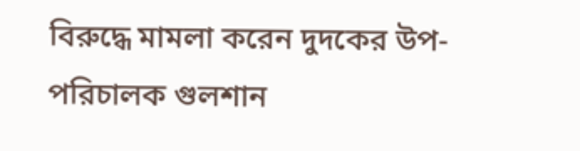বিরুদ্ধে মামলা করেন দুদকের উপ-পরিচালক গুলশান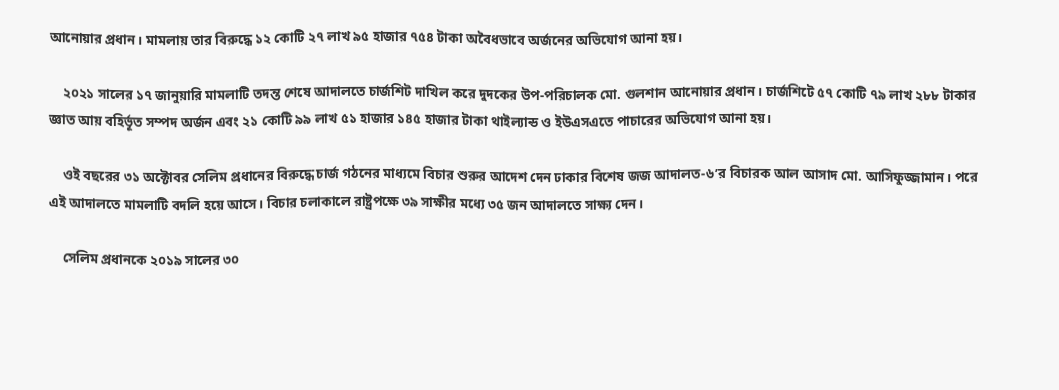আনোয়ার প্রধান। মামলায় তার বিরুদ্ধে ১২ কোটি ২৭ লাখ ৯৫ হাজার ৭৫৪ টাকা অবৈধভাবে অর্জনের অভিযোগ আনা হয়।

    ২০২১ সালের ১৭ জানুয়ারি মামলাটি তদন্ত শেষে আদালতে চার্জশিট দাখিল করে দুদকের উপ-পরিচালক মো. গুলশান আনোয়ার প্রধান। চার্জশিটে ৫৭ কোটি ৭৯ লাখ ২৮৮ টাকার জ্ঞাত আয় বহির্ভূত সম্পদ অর্জন এবং ২১ কোটি ৯৯ লাখ ৫১ হাজার ১৪৫ হাজার টাকা থাইল্যান্ড ও ইউএসএতে পাচারের অভিযোগ আনা হয়।

    ওই বছরের ৩১ অক্টোবর সেলিম প্রধানের বিরুদ্ধে চার্জ গঠনের মাধ্যমে বিচার শুরুর আদেশ দেন ঢাকার বিশেষ জজ আদালত-৬’র বিচারক আল আসাদ মো. আসিফুজ্জামান। পরে এই আদালতে মামলাটি বদলি হয়ে আসে। বিচার চলাকালে রাষ্ট্রপক্ষে ৩৯ সাক্ষীর মধ্যে ৩৫ জন আদালতে সাক্ষ্য দেন।

    সেলিম প্রধানকে ২০১৯ সালের ৩০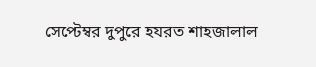সেপ্টেম্বর দুপুরে হযরত শাহজালাল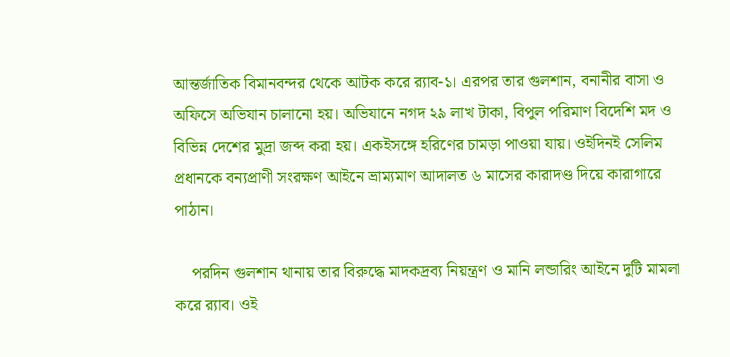আন্তর্জাতিক বিমানবন্দর থেকে আটক করে র‌্যাব-১। এরপর তার গুলশান, বনানীর বাসা ও অফিসে অভিযান চালানো হয়। অভিযানে নগদ ২৯ লাখ টাকা, বিপুল পরিমাণ বিদেশি মদ ও বিভিন্ন দেশের মুদ্রা জব্দ করা হয়। একইসঙ্গে হরিণের চামড়া পাওয়া যায়। ওইদিনই সেলিম প্রধানকে বন্যপ্রাণী সংরক্ষণ আইনে ভ্রাম্যমাণ আদালত ৬ মাসের কারাদণ্ড দিয়ে কারাগারে পাঠান।

    পরদিন গুলশান থানায় তার বিরুদ্ধে মাদকদ্রব্য নিয়ন্ত্রণ ও মানি লন্ডারিং আইনে দুটি মামলা করে র‌্যাব। ওই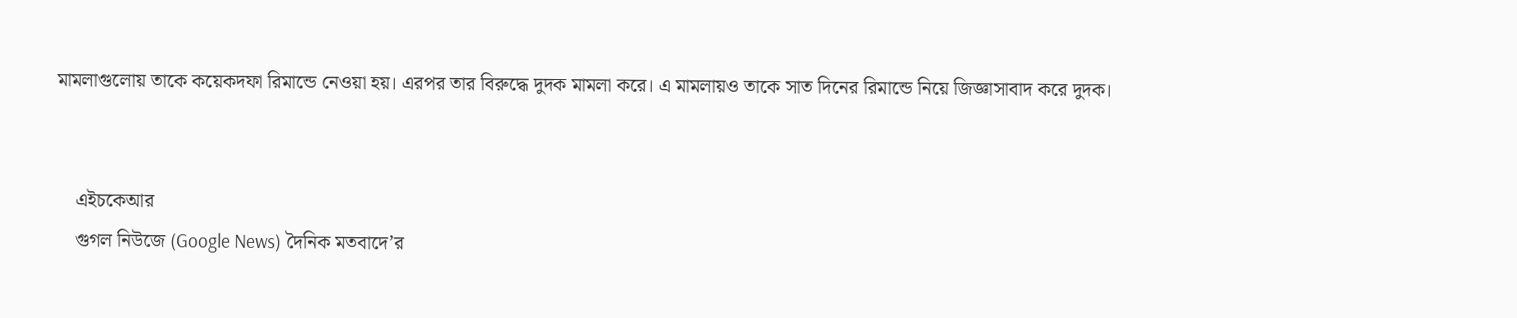মামলাগুলোয় তাকে কয়েকদফা রিমান্ডে নেওয়া হয়। এরপর তার বিরুদ্ধে দুদক মামলা করে। এ মামলায়ও তাকে সাত দিনের রিমান্ডে নিয়ে জিজ্ঞাসাবাদ করে দুদক।


    এইচকেআর
    গুগল নিউজে (Google News) দৈনিক মতবাদে’র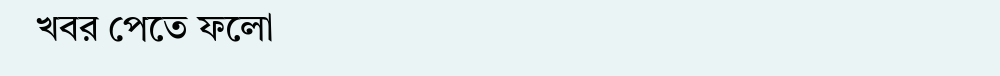খবর পেতে ফলো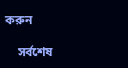করুন

    সর্বশেষ